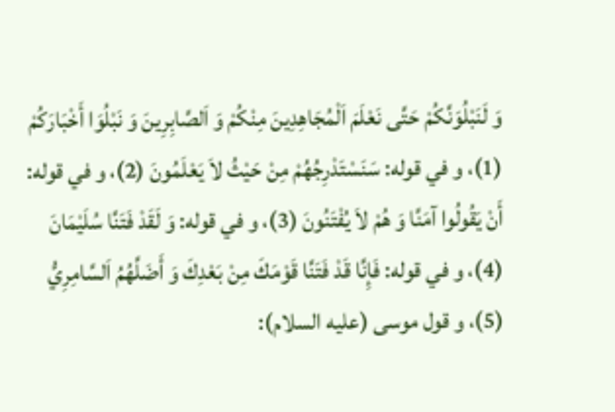وَ لَنَبْلُوَنَّكُمْ حَتَّى نَعْلَمَ اَلْمُجَاهِدِينَ مِنْكُمْ وَ اَلصَّابِرِينَ وَ نَبْلُوَا أَخْبَارَكُمْ (1)، و في قوله: سَنَسْتَدْرِجُهُمْ مِنْ حَيْثُ لاَ يَعْلَمُونَ (2)، و في قوله: أَنْ يَقُولُوا آمَنَّا وَ هُمْ لاَ يُفْتَنُونَ (3)، و في قوله: وَ لَقَدْ فَتَنَّا سُلَيْمَانَ (4)، و في قوله: فَإِنَّا قَدْ فَتَنَّا قَوْمَكَ مِنْ بَعْدِكَ وَ أَضَلَّهُمُ اَلسَّامِرِيُّ (5)، و قول موسى (عليه السلام):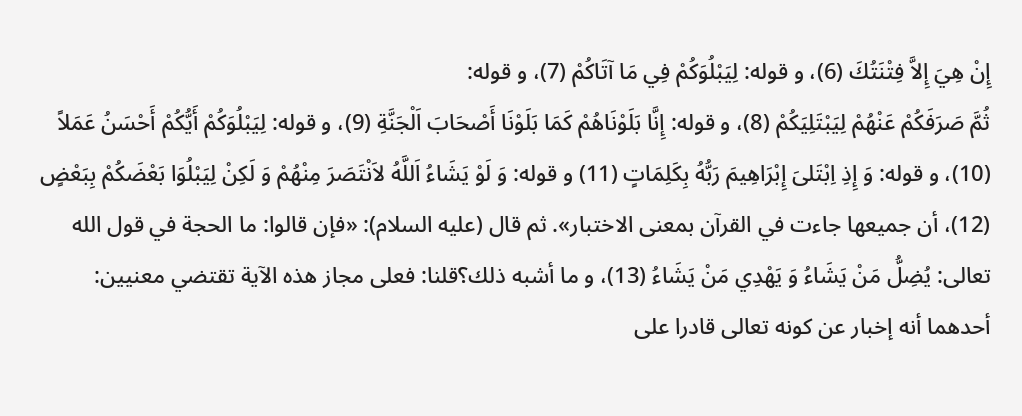إِنْ هِيَ إِلاَّ فِتْنَتُكَ (6)، و قوله: لِيَبْلُوَكُمْ فِي مَا آتَاكُمْ (7)، و قوله:
ثُمَّ صَرَفَكُمْ عَنْهُمْ لِيَبْتَلِيَكُمْ (8)، و قوله: إِنَّا بَلَوْنَاهُمْ كَمَا بَلَوْنَا أَصْحَابَ اَلْجَنَّةِ (9)، و قوله: لِيَبْلُوَكُمْ أَيُّكُمْ أَحْسَنُ عَمَلاً (10)، و قوله: وَ إِذِ اِبْتَلىَ إِبْرَاهِيمَ رَبُّهُ بِكَلِمَاتٍ (11) و قوله: وَ لَوْ يَشَاءُ اَللَّهُ لاَنْتَصَرَ مِنْهُمْ وَ لَكِنْ لِيَبْلُوَا بَعْضَكُمْ بِبَعْضٍ (12)، أن جميعها جاءت في القرآن بمعنى الاختبار». ثم قال (عليه السلام): «فإن قالوا: ما الحجة في قول الله تعالى: يُضِلُّ مَنْ يَشَاءُ وَ يَهْدِي مَنْ يَشَاءُ (13)، و ما أشبه ذلك؟قلنا: فعلى مجاز هذه الآية تقتضي معنيين: أحدهما أنه إخبار عن كونه تعالى قادرا على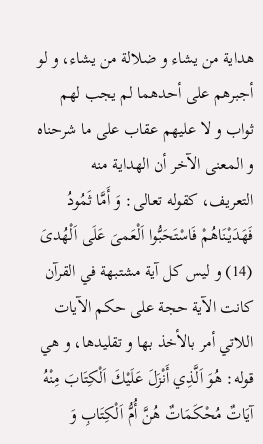هداية من يشاء و ضلالة من يشاء، و لو أجبرهم على أحدهما لم يجب لهم ثواب و لا عليهم عقاب على ما شرحناه و المعنى الآخر أن الهداية منه التعريف، كقوله تعالى: وَ أَمَّا ثَمُودُ فَهَدَيْنَاهُمْ فَاسْتَحَبُّوا اَلْعَمىَ عَلَى اَلْهُدىَ (14) و ليس كل آية مشتبهة في القرآن كانت الآية حجة على حكم الآيات اللاتي أمر بالأخذ بها و تقليدها، و هي قوله: هُوَ اَلَّذِي أَنْزَلَ عَلَيْكَ اَلْكِتَابَ مِنْهُ آيَاتٌ مُحْكَمَاتٌ هُنَّ أُمُّ اَلْكِتَابِ وَ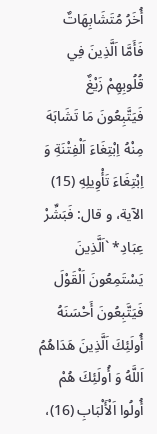أُخَرُ مُتَشَابِهَاتٌ فَأَمَّا اَلَّذِينَ فِي قُلُوبِهِمْ زَيْغٌ فَيَتَّبِعُونَ مَا تَشَابَهَ مِنْهُ اِبْتِغَاءَ اَلْفِتْنَةِ وَ اِبْتِغَاءَ تَأْوِيلِهِ (15) الآية، و قال: فَبَشِّرْ عِبَادِ* `اَلَّذِينَ يَسْتَمِعُونَ اَلْقَوْلَ فَيَتَّبِعُونَ أَحْسَنَهُ أُولَئِكَ اَلَّذِينَ هَدَاهُمُ اَللَّهُ وَ أُولَئِكَ هُمْ أُولُوا اَلْأَلْبَابِ (16)،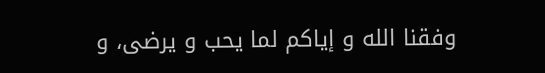وفقنا الله و إياكم لما يحب و يرضى، و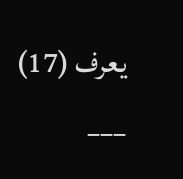يعرف (17)
___